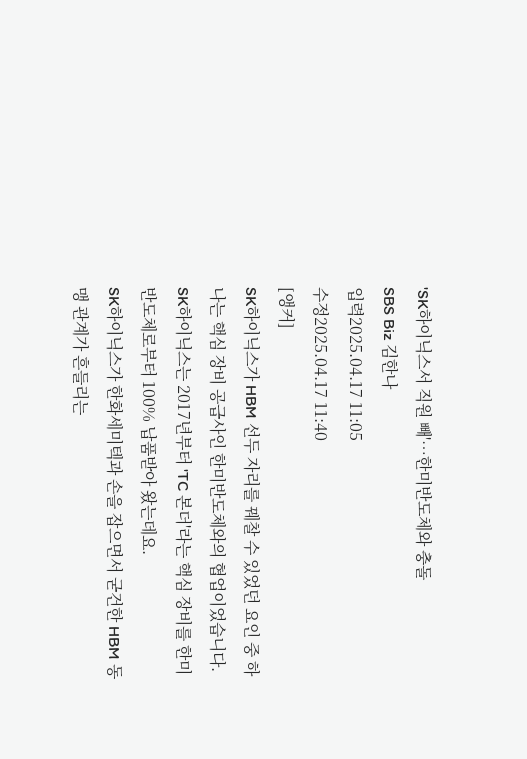'SK하이닉스서 직원 빼'…한미반도체와 충돌
SBS Biz 김한나
입력2025.04.17 11:05
수정2025.04.17 11:40
[앵커]
SK하이닉스가 HBM 선두 자리를 꿰찰 수 있었던 요인 중 하나는 핵심 장비 공급사인 한미반도체와의 협업이었습니다.
SK하이닉스는 2017년부터 'TC 본더'라는 핵심 장비를 한미반도체로부터 100% 납품받아 왔는데요.
SK하이닉스가 한화세미텍과 손을 잡으면서 굳건한 HBM 동맹 관계가 흔들리는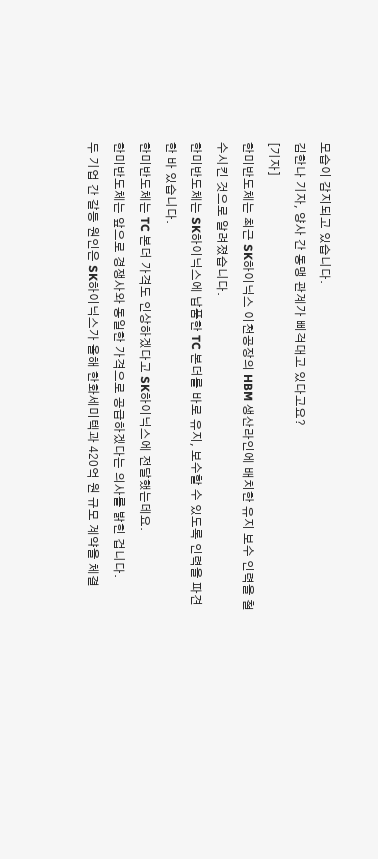모습이 감지되고 있습니다.
김한나 기자, 양사 간 동맹 관계가 삐걱대고 있다고요?
[기자]
한미반도체는 최근 SK하이닉스 이천공장의 HBM 생산라인에 배치한 유지 보수 인력을 철수시킨 것으로 알려졌습니다.
한미반도체는 SK하이닉스에 납품한 TC 본더를 바로 유지, 보수할 수 있도록 인력을 파견한 바 있습니다.
한미반도체는 TC 본더 가격도 인상하겠다고 SK하이닉스에 전달했는데요.
한미반도체는 앞으로 경쟁사와 동일한 가격으로 공급하겠다는 의사를 밝힌 겁니다.
두 기업 간 갈등 원인은 SK하이닉스가 올해 한화세미텍과 420억 원 규모 계약을 체결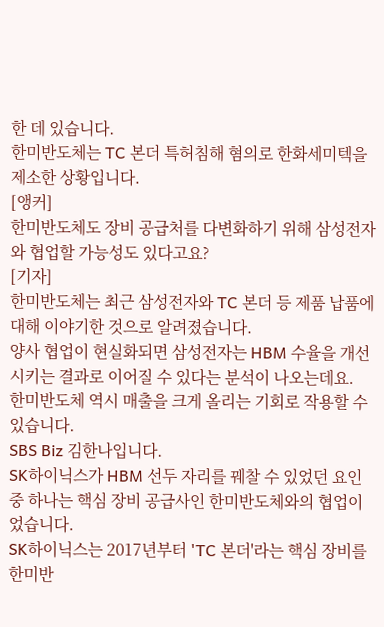한 데 있습니다.
한미반도체는 TC 본더 특허침해 혐의로 한화세미텍을 제소한 상황입니다.
[앵커]
한미반도체도 장비 공급처를 다변화하기 위해 삼성전자와 협업할 가능성도 있다고요?
[기자]
한미반도체는 최근 삼성전자와 TC 본더 등 제품 납품에 대해 이야기한 것으로 알려졌습니다.
양사 협업이 현실화되면 삼성전자는 HBM 수율을 개선시키는 결과로 이어질 수 있다는 분석이 나오는데요.
한미반도체 역시 매출을 크게 올리는 기회로 작용할 수 있습니다.
SBS Biz 김한나입니다.
SK하이닉스가 HBM 선두 자리를 꿰찰 수 있었던 요인 중 하나는 핵심 장비 공급사인 한미반도체와의 협업이었습니다.
SK하이닉스는 2017년부터 'TC 본더'라는 핵심 장비를 한미반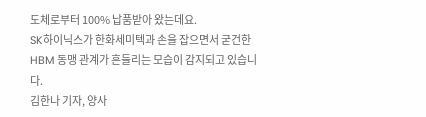도체로부터 100% 납품받아 왔는데요.
SK하이닉스가 한화세미텍과 손을 잡으면서 굳건한 HBM 동맹 관계가 흔들리는 모습이 감지되고 있습니다.
김한나 기자, 양사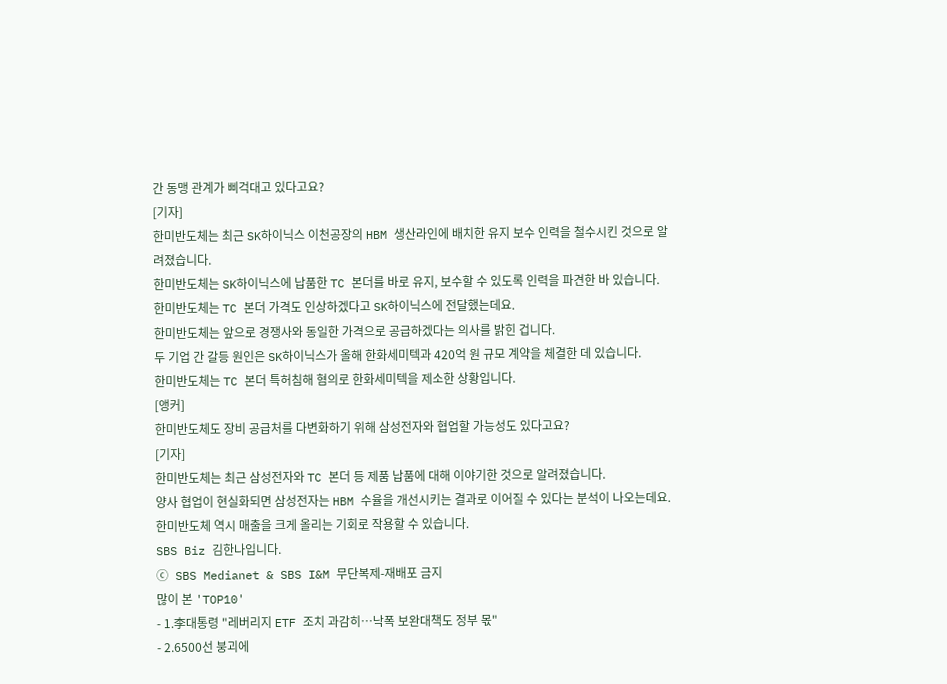간 동맹 관계가 삐걱대고 있다고요?
[기자]
한미반도체는 최근 SK하이닉스 이천공장의 HBM 생산라인에 배치한 유지 보수 인력을 철수시킨 것으로 알려졌습니다.
한미반도체는 SK하이닉스에 납품한 TC 본더를 바로 유지, 보수할 수 있도록 인력을 파견한 바 있습니다.
한미반도체는 TC 본더 가격도 인상하겠다고 SK하이닉스에 전달했는데요.
한미반도체는 앞으로 경쟁사와 동일한 가격으로 공급하겠다는 의사를 밝힌 겁니다.
두 기업 간 갈등 원인은 SK하이닉스가 올해 한화세미텍과 420억 원 규모 계약을 체결한 데 있습니다.
한미반도체는 TC 본더 특허침해 혐의로 한화세미텍을 제소한 상황입니다.
[앵커]
한미반도체도 장비 공급처를 다변화하기 위해 삼성전자와 협업할 가능성도 있다고요?
[기자]
한미반도체는 최근 삼성전자와 TC 본더 등 제품 납품에 대해 이야기한 것으로 알려졌습니다.
양사 협업이 현실화되면 삼성전자는 HBM 수율을 개선시키는 결과로 이어질 수 있다는 분석이 나오는데요.
한미반도체 역시 매출을 크게 올리는 기회로 작용할 수 있습니다.
SBS Biz 김한나입니다.
ⓒ SBS Medianet & SBS I&M 무단복제-재배포 금지
많이 본 'TOP10'
- 1.李대통령 "레버리지 ETF 조치 과감히…낙폭 보완대책도 정부 몫"
- 2.6500선 붕괴에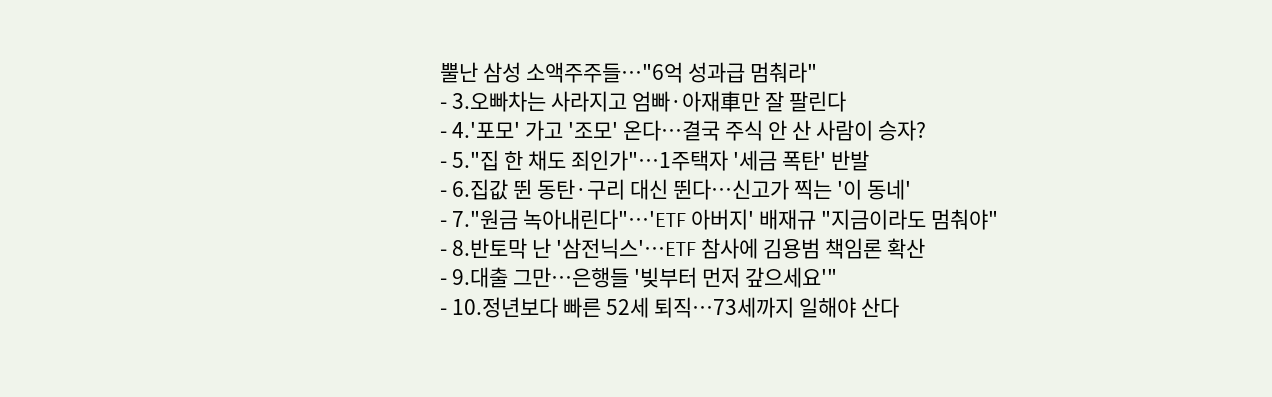뿔난 삼성 소액주주들…"6억 성과급 멈춰라"
- 3.오빠차는 사라지고 엄빠·아재車만 잘 팔린다
- 4.'포모' 가고 '조모' 온다…결국 주식 안 산 사람이 승자?
- 5."집 한 채도 죄인가"…1주택자 '세금 폭탄' 반발
- 6.집값 뛴 동탄·구리 대신 뛴다…신고가 찍는 '이 동네'
- 7."원금 녹아내린다"…'ETF 아버지' 배재규 "지금이라도 멈춰야"
- 8.반토막 난 '삼전닉스'…ETF 참사에 김용범 책임론 확산
- 9.대출 그만…은행들 '빚부터 먼저 갚으세요'"
- 10.정년보다 빠른 52세 퇴직…73세까지 일해야 산다